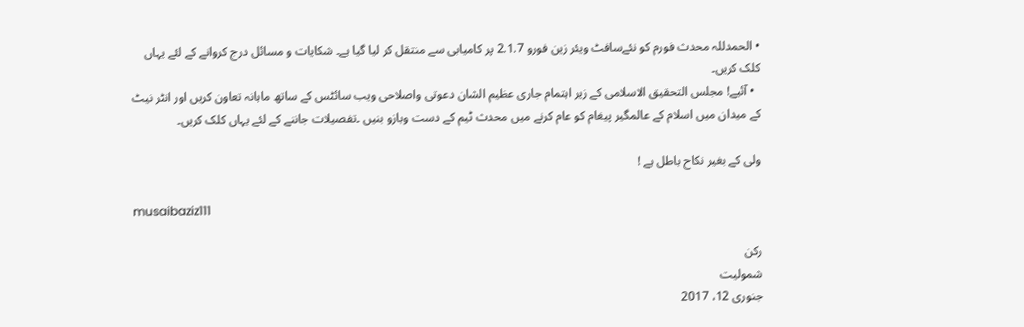• الحمدللہ محدث فورم کو نئےسافٹ ویئر زین فورو 2.1.7 پر کامیابی سے منتقل کر لیا گیا ہے۔ شکایات و مسائل درج کروانے کے لئے یہاں کلک کریں۔
  • آئیے! مجلس التحقیق الاسلامی کے زیر اہتمام جاری عظیم الشان دعوتی واصلاحی ویب سائٹس کے ساتھ ماہانہ تعاون کریں اور انٹر نیٹ کے میدان میں اسلام کے عالمگیر پیغام کو عام کرنے میں محدث ٹیم کے دست وبازو بنیں ۔تفصیلات جاننے کے لئے یہاں کلک کریں۔

ولی کے بغیر نکاح باطل ہے !

musaibaziz111

رکن
شمولیت
جنوری 12، 2017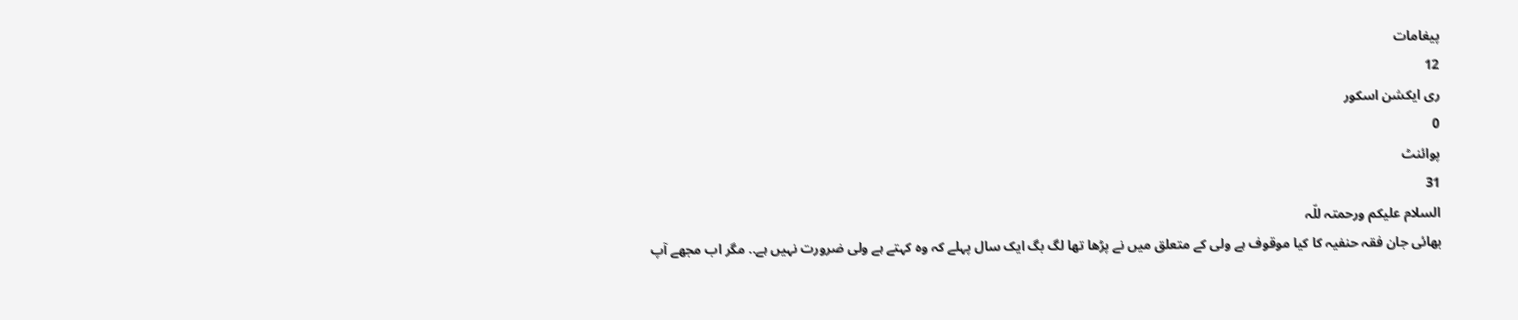پیغامات
12
ری ایکشن اسکور
0
پوائنٹ
31
السلام علیکم ورحمتہ للّہ
بھائی جان فقہ حنفیہ کا کیا موقوف ہے ولی کے متعلق میں نے پڑھا تھا لگ بگ ایک سال پہلے کہ وہ کہتے ہے ولی ضرورت نہیں ہے.. مگر اب مجھے آپ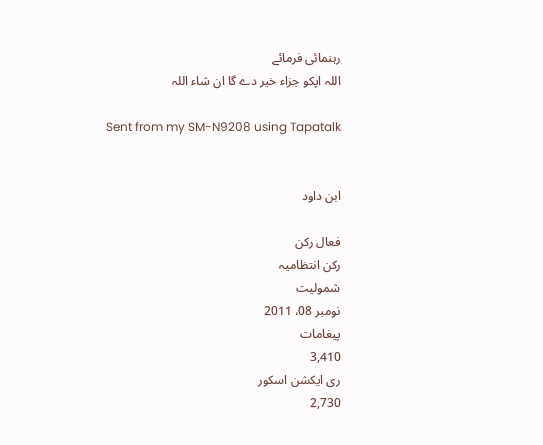رہنمائی فرمائے
اللہ اپکو جزاء خیر دے گا ان شاء اللہ

Sent from my SM-N9208 using Tapatalk


ابن داود

فعال رکن
رکن انتظامیہ
شمولیت
نومبر 08، 2011
پیغامات
3,410
ری ایکشن اسکور
2,730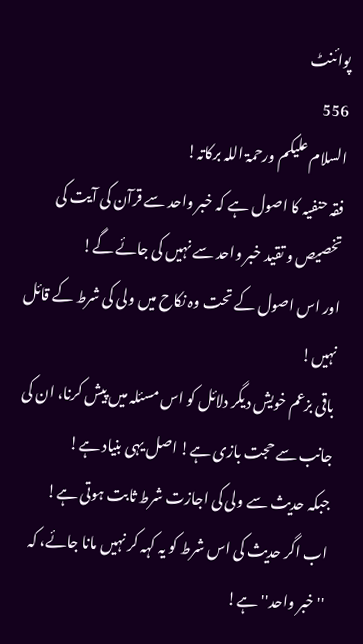پوائنٹ
556
السلام علیکم ورحمۃ اللہ برکاتہ!
فقہ حنفیہ کا اصول ہے کہ خبر واحد سے قرآن کی آیت کی تخصیص و تقید خبر واحد سے نہیں کی جائے گے!
اور اس اصول کے تحت وہ نکاح میں ولی کی شرط کے قائل نہیں!
باقی بزعم خویش دیگر دلائل کو اس مسئلہ میں پیش کرنا، ان کی جانب سے حجت بازی ہے! اصل یہی بنیاد ہے!
جبکہ حدیث سے ولی کی اجازت شرط ثابت ہوتی ہے!
اب اگر حدیث کی اس شرط کو یہ کہہ کر نہیں مانا جائے، کہ ''خبر واحد'' ہے!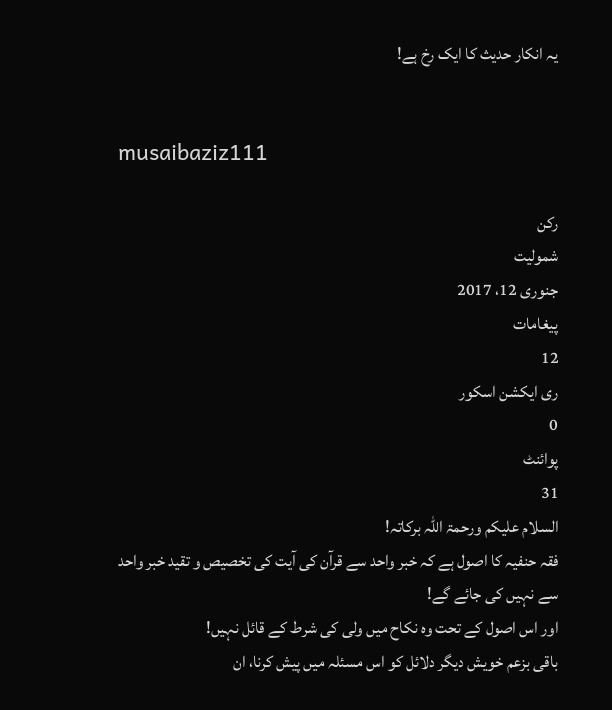یہ انکار حدیث کا ایک رخ ہے!


musaibaziz111

رکن
شمولیت
جنوری 12، 2017
پیغامات
12
ری ایکشن اسکور
0
پوائنٹ
31
السلام علیکم ورحمۃ اللہ برکاتہ!
فقہ حنفیہ کا اصول ہے کہ خبر واحد سے قرآن کی آیت کی تخصیص و تقید خبر واحد سے نہیں کی جائے گے!
اور اس اصول کے تحت وہ نکاح میں ولی کی شرط کے قائل نہیں!
باقی بزعم خویش دیگر دلائل کو اس مسئلہ میں پیش کرنا، ان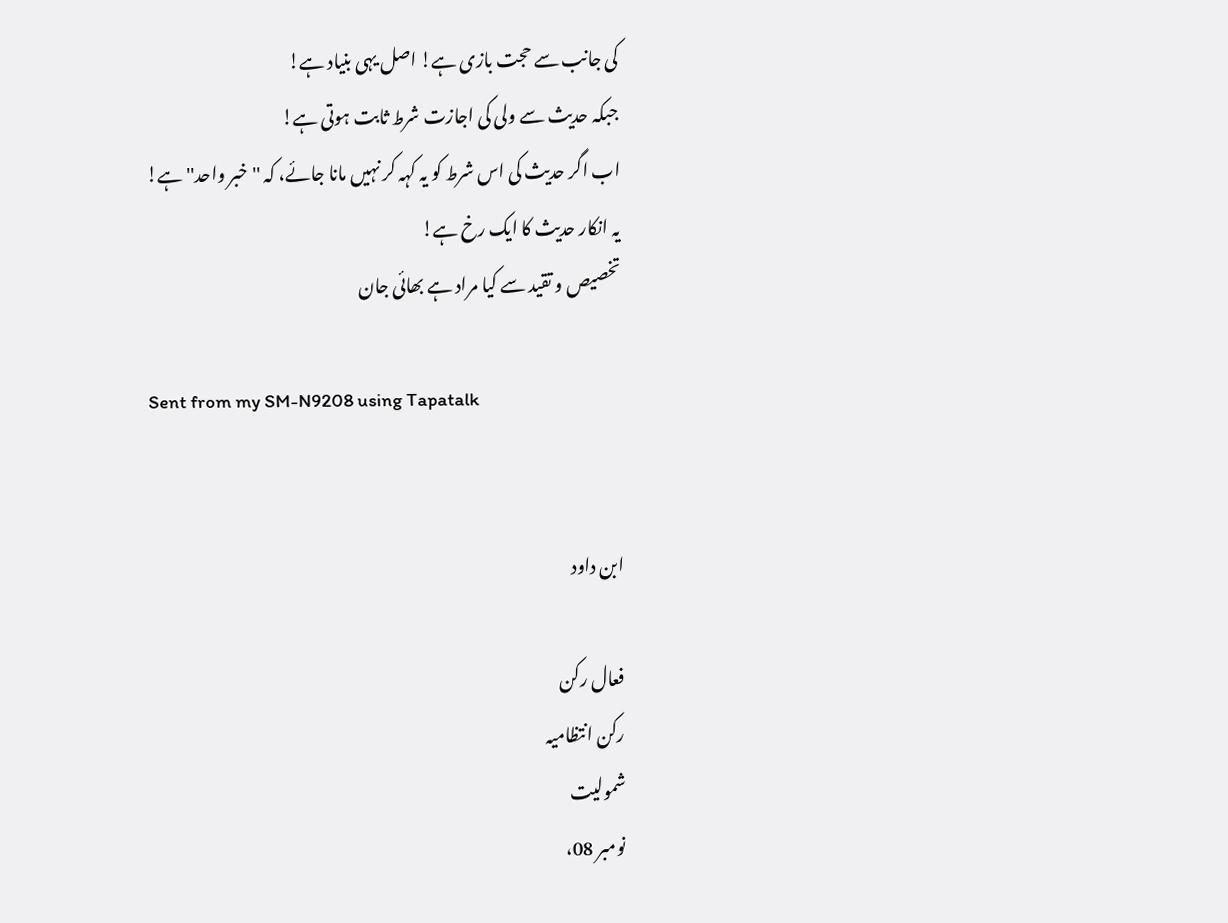کی جانب سے حجت بازی ہے! اصل یہی بنیاد ہے!
جبکہ حدیث سے ولی کی اجازت شرط ثابت ہوتی ہے!
اب اگر حدیث کی اس شرط کو یہ کہہ کر نہیں مانا جائے، کہ ''خبر واحد'' ہے!
یہ انکار حدیث کا ایک رخ ہے!
تخصیص و تقید سے کیا مراد ہے بھائی جان

Sent from my SM-N9208 using Tapatalk


ابن داود

فعال رکن
رکن انتظامیہ
شمولیت
نومبر 08،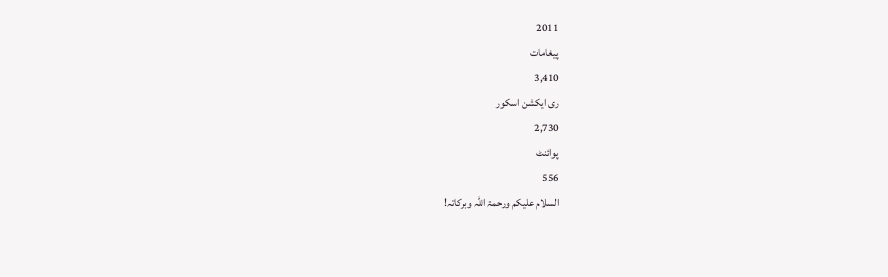2011
پیغامات
3,410
ری ایکشن اسکور
2,730
پوائنٹ
556
السلام علیکم ورحمۃ اللہ وبرکاتہ!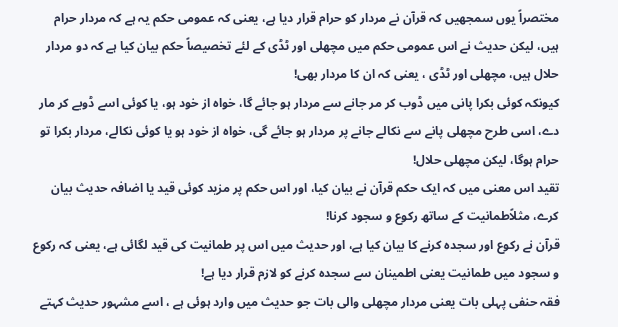مختصراً یوں سمجھیں کہ قرآن نے مردار کو حرام قرار دیا ہے، یعنی کہ عمومی حکم یہ ہے کہ مردار حرام ہیں، لیکن حدیث نے اس عمومی حکم میں مچھلی اور ٹڈی کے لئے تخصیصاً حکم بیان کیا ہے کہ دو مردار حلال ہيں، مچھلی اور ٹڈی ، یعنی کہ ان کا مردار بھی!
کیونکہ کوئی بکرا پانی میں ڈوب کر مر جانے سے مردار ہو جائے گا، خواہ از خود ہو، یا کوئی اسے ڈوبے کر مار دے، اسی طرح مچھلی پانے سے نکالے جانے پر مردار ہو جائے گی، خواہ از خود ہو یا کوئی نکالے، مردار بکرا تو حرام ہوگا، لیکن مچھلی حلال!
تقید اس معنی میں کہ ایک حکم قرآن نے بیان کیا، اور اس حکم پر مزید کوئی قید یا اضافہ حدیث بیان کرے، مثلاًطمانیت کے ساتھ رکوع و سجود کرنا!
قرآن نے رکوع اور سجدہ کرنے کا بیان کیا ہے، اور حدیث میں اس پر طمانیت کی قید لگائی ہے، یعنی کہ رکوع و سجود میں طمانیت یعنی اطمینان سے سجدہ کرنے کو لازم قرار دیا ہے!
فقہ حنفی پہلی بات یعنی مردار مچھلی والی بات جو حدیث میں وارد ہوئی ہے ، اسے مشہور حدیث کہتے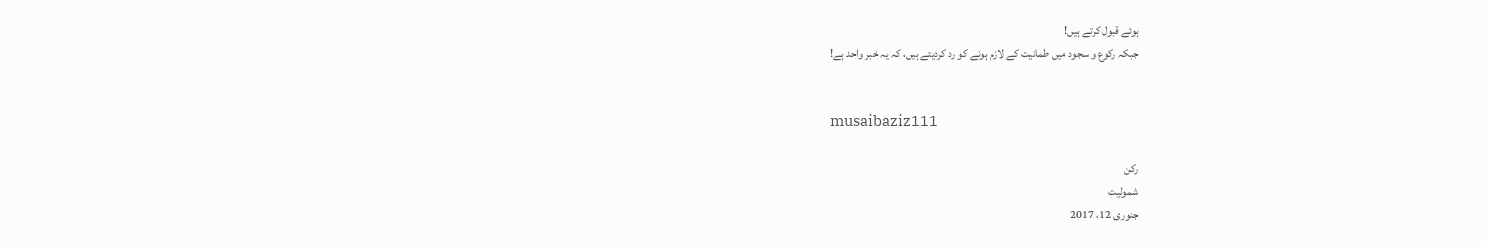ہوئے قبول کرتے ہیں!
جبکہ رکوع و سجود میں طمانیت کے لازم ہونے کو رد کردیتے ہیں، کہ یہ خبر واحد ہے!


musaibaziz111

رکن
شمولیت
جنوری 12، 2017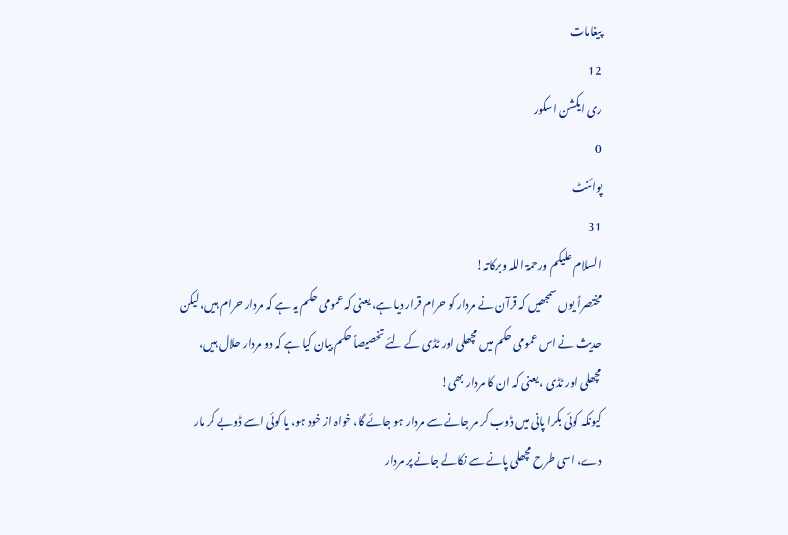پیغامات
12
ری ایکشن اسکور
0
پوائنٹ
31
السلام علیکم ورحمۃ اللہ وبرکاتہ!
مختصراً یوں سمجھیں کہ قرآن نے مردار کو حرام قرار دیا ہے، یعنی کہ عمومی حکم یہ ہے کہ مردار حرام ہیں، لیکن حدیث نے اس عمومی حکم میں مچھلی اور ٹڈی کے لئے تخصیصاً حکم بیان کیا ہے کہ دو مردار حلال ہيں، مچھلی اور ٹڈی ، یعنی کہ ان کا مردار بھی!
کیونکہ کوئی بکرا پانی میں ڈوب کر مر جانے سے مردار ہو جائے گا، خواہ از خود ہو، یا کوئی اسے ڈوبے کر مار دے، اسی طرح مچھلی پانے سے نکالے جانے پر مردار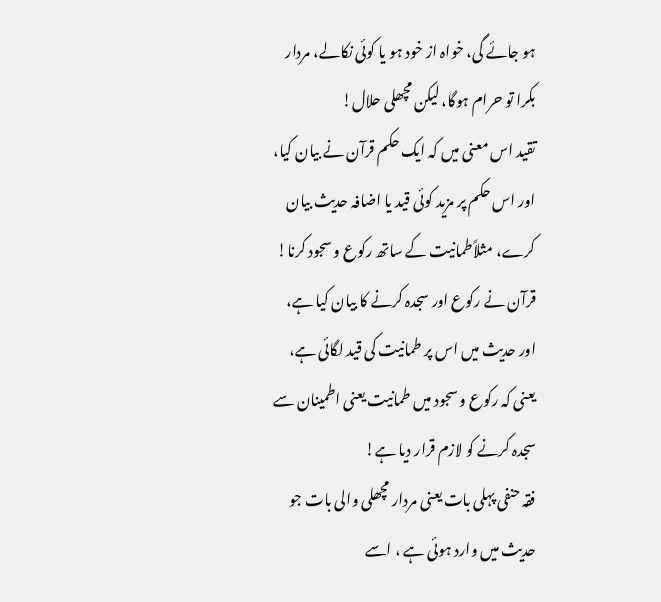ہو جائے گی، خواہ از خود ہو یا کوئی نکالے، مردار بکرا تو حرام ہوگا، لیکن مچھلی حلال!
تقید اس معنی میں کہ ایک حکم قرآن نے بیان کیا، اور اس حکم پر مزید کوئی قید یا اضافہ حدیث بیان کرے، مثلاًطمانیت کے ساتھ رکوع و سجود کرنا!
قرآن نے رکوع اور سجدہ کرنے کا بیان کیا ہے، اور حدیث میں اس پر طمانیت کی قید لگائی ہے، یعنی کہ رکوع و سجود میں طمانیت یعنی اطمینان سے سجدہ کرنے کو لازم قرار دیا ہے!
فقہ حنفی پہلی بات یعنی مردار مچھلی والی بات جو حدیث میں وارد ہوئی ہے ، اسے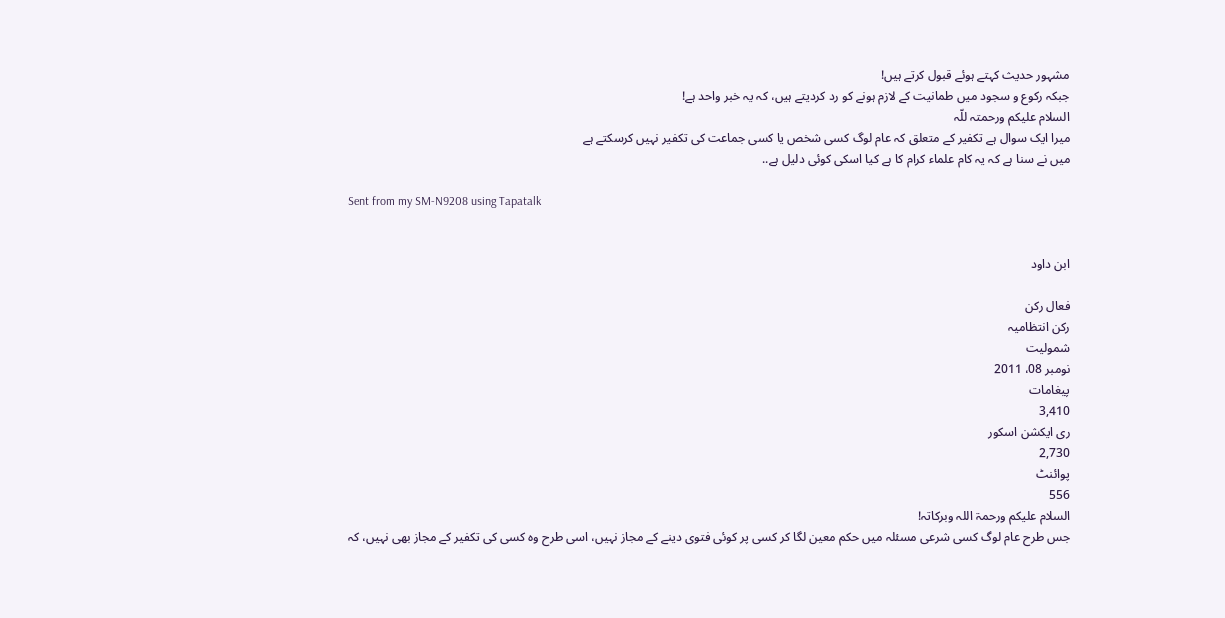مشہور حدیث کہتے ہوئے قبول کرتے ہیں!
جبکہ رکوع و سجود میں طمانیت کے لازم ہونے کو رد کردیتے ہیں، کہ یہ خبر واحد ہے!
السلام علیکم ورحمتہ للّہ
میرا ایک سوال ہے تکفیر کے متعلق کہ عام لوگ کسی شخص یا کسی جماعت کی تکفیر نہیں کرسکتے ہے
میں نے سنا ہے کہ یہ کام علماء کرام کا ہے کیا اسکی کوئی دلیل ہے..

Sent from my SM-N9208 using Tapatalk


ابن داود

فعال رکن
رکن انتظامیہ
شمولیت
نومبر 08، 2011
پیغامات
3,410
ری ایکشن اسکور
2,730
پوائنٹ
556
السلام علیکم ورحمۃ اللہ وبرکاتہ!
جس طرح عام لوگ کسی شرعی مسئلہ میں حکم معین لگا کر کسی پر کوئی فتوی دینے کے مجاز نہیں، اسی طرح وہ کسی کی تکفیر کے مجاز بھی نہیں، کہ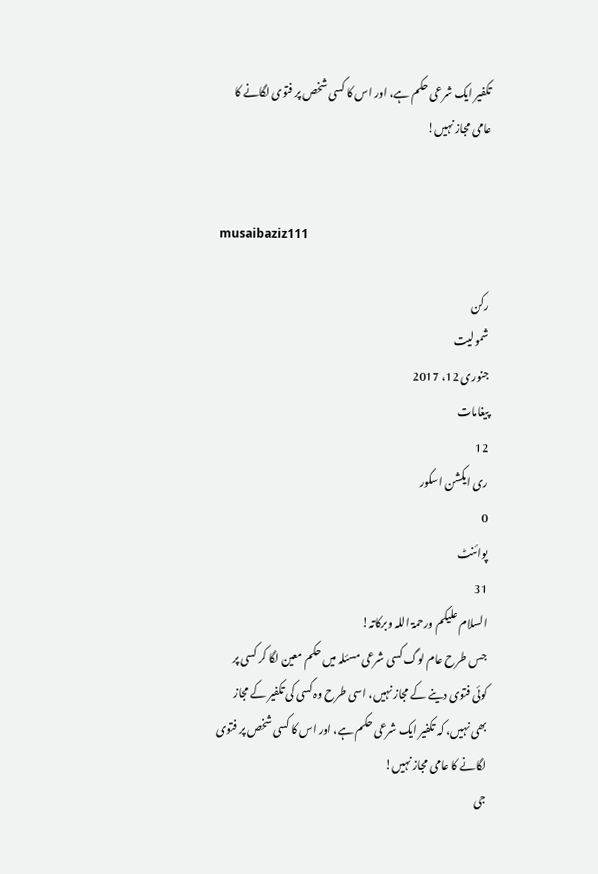تکفیر ایک شرعی حکم ہے، اور اس کا کسی شخص پر فتوی لگانے کا عامی مجاز نہیں!


musaibaziz111

رکن
شمولیت
جنوری 12، 2017
پیغامات
12
ری ایکشن اسکور
0
پوائنٹ
31
السلام علیکم ورحمۃ اللہ وبرکاتہ!
جس طرح عام لوگ کسی شرعی مسئلہ میں حکم معین لگا کر کسی پر کوئی فتوی دینے کے مجاز نہیں، اسی طرح وہ کسی کی تکفیر کے مجاز بھی نہیں، کہ تکفیر ایک شرعی حکم ہے، اور اس کا کسی شخص پر فتوی لگانے کا عامی مجاز نہیں!
جی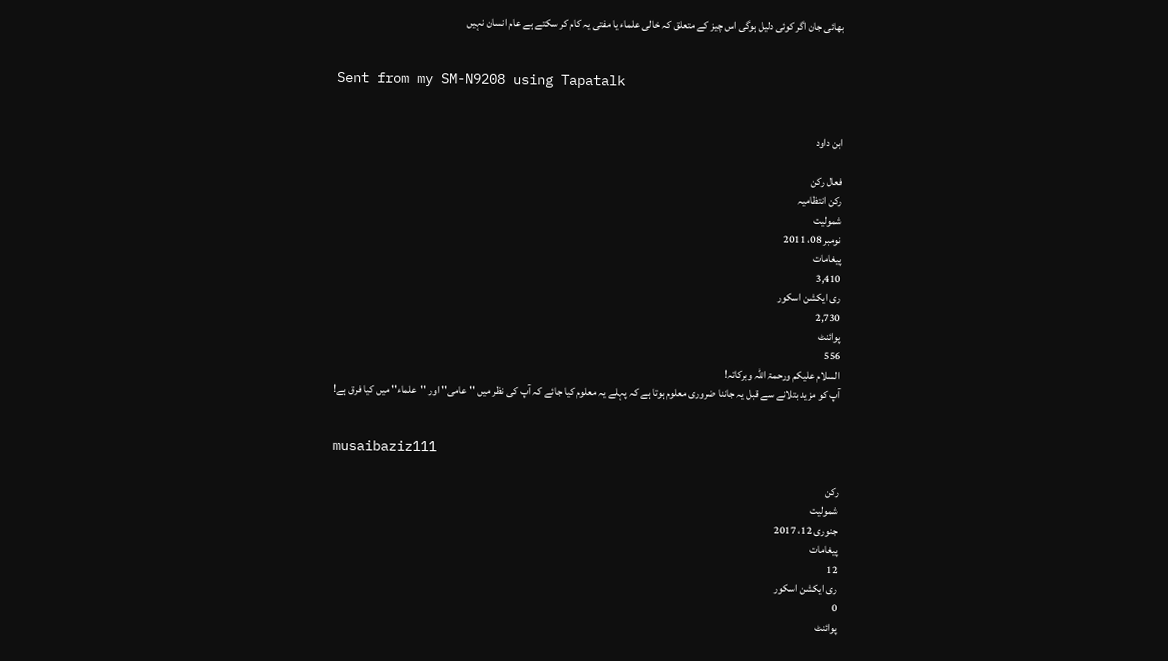بھائی جان اگر کوئی دلیل ہوگی اس چیز کے متعلق کہ خالی علماء یا مفتی یہ کام کر سکتے ہے عام انسان نہیں


Sent from my SM-N9208 using Tapatalk


ابن داود

فعال رکن
رکن انتظامیہ
شمولیت
نومبر 08، 2011
پیغامات
3,410
ری ایکشن اسکور
2,730
پوائنٹ
556
السلام علیکم ورحمۃ اللہ وبرکاتہ!
آپ کو مزید بتلانے سے قبل یہ جاننا ضروری معلوم ہوتا ہے کہ پہلے یہ معلوم کیا جائے کہ آپ کی نظر میں ''عامی'' اور ''علماء'' میں کیا فرق ہے!


musaibaziz111

رکن
شمولیت
جنوری 12، 2017
پیغامات
12
ری ایکشن اسکور
0
پوائنٹ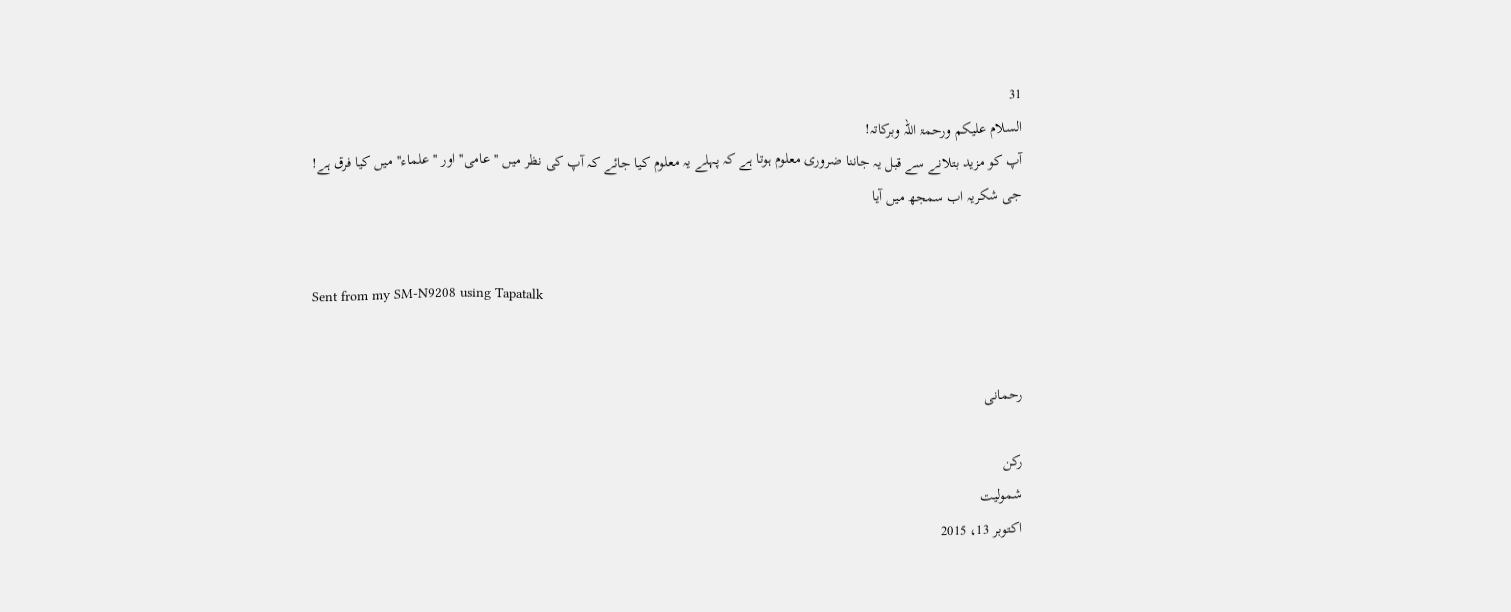31
السلام علیکم ورحمۃ اللہ وبرکاتہ!
آپ کو مزید بتلانے سے قبل یہ جاننا ضروری معلوم ہوتا ہے کہ پہلے یہ معلوم کیا جائے کہ آپ کی نظر میں ''عامی'' اور ''علماء'' میں کیا فرق ہے!
جی شکریہ اب سمجھ میں آیا


Sent from my SM-N9208 using Tapatalk


رحمانی

رکن
شمولیت
اکتوبر 13، 2015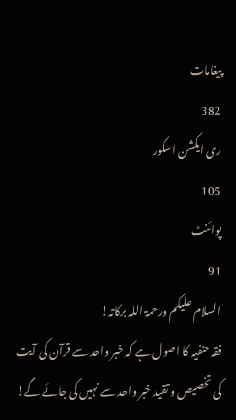پیغامات
382
ری ایکشن اسکور
105
پوائنٹ
91
السلام علیکم ورحمۃ اللہ برکاتہ!
فقہ حنفیہ کا اصول ہے کہ خبر واحد سے قرآن کی آیت کی تخصیص و تقید خبر واحد سے نہیں کی جائے گے!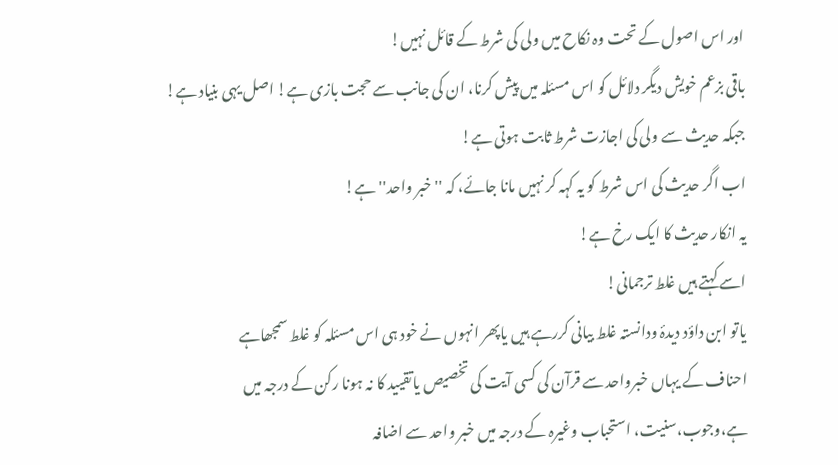اور اس اصول کے تحت وہ نکاح میں ولی کی شرط کے قائل نہیں!
باقی بزعم خویش دیگر دلائل کو اس مسئلہ میں پیش کرنا، ان کی جانب سے حجت بازی ہے! اصل یہی بنیاد ہے!
جبکہ حدیث سے ولی کی اجازت شرط ثابت ہوتی ہے!
اب اگر حدیث کی اس شرط کو یہ کہہ کر نہیں مانا جائے، کہ ''خبر واحد'' ہے!
یہ انکار حدیث کا ایک رخ ہے!
اسے کہتے ہیں غلط ترجمانی!
یاتو ابن داؤد دیدۂ ودانستہ غلط بیانی کررہے ہیں یاپھر انہوں نے خود ہی اس مسئلہ کو غلط سمجھاہے
احناف کے یہاں خبرواحد سے قرآن کی کسی آیت کی تخصیص یاتقیید کا نہ ہونا رکن کے درجہ میں ہے،وجوب،سنیت، استحباب وغیرہ کے درجہ میں خبر واحد سے اضافہ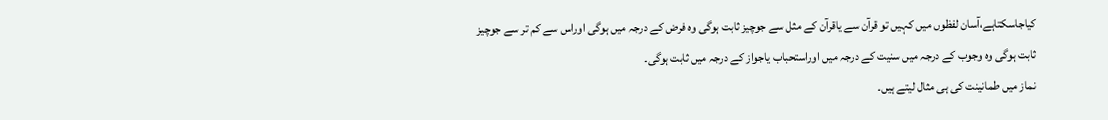کیاجاسکتاہے،آسان لفظوں میں کہیں تو قرآن سے یاقرآن کے مثل سے جوچیز ثابت ہوگی وہ فرض کے درجہ میں ہوگی اوراس سے کم تر سے جوچیز ثابت ہوگی وہ وجوب کے درجہ میں سنیت کے درجہ میں اوراستحباب یاجواز کے درجہ میں ثابت ہوگی۔
نماز میں طمانینت کی ہی مثال لیتے ہیں۔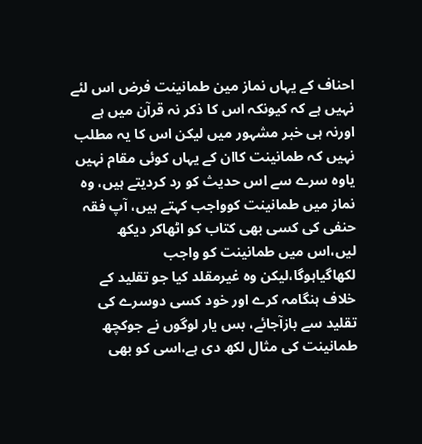احناف کے یہاں نماز مین طمانینت فرض اس لئے نہیں ہے کہ کیونکہ اس کا ذکر نہ قرآن میں ہے اورنہ ہی خبر مشہور میں لیکن اس کا یہ مطلب نہیں کہ طمانینت کاان کے یہاں کوئی مقام نہیں یاوہ سرے سے اس حدیث کو رد کردیتے ہیں، وہ نماز میں طمانینت کوواجب کہتے ہیں، آپ فقہ حنفی کی کسی بھی کتاب کو اٹھاکر دیکھ لیں،اس میں طمانینت کو واجب لکھاگیاہوگا،لیکن وہ غیرمقلد کیا جو تقلید کے خلاف ہنگامہ کرے اور خود کسی دوسرے کی تقلید سے بازآجائے، بس یار لوگوں نے جوکچھ طمانینت کی مثال لکھ دی ہے،اسی کو بھی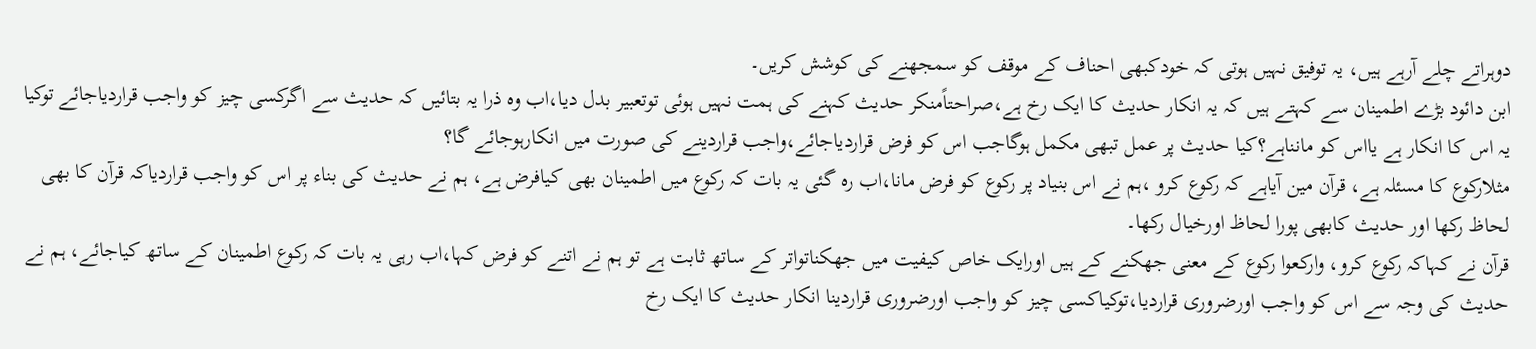دوہراتے چلے آرہے ہیں، یہ توفیق نہیں ہوتی کہ خودکبھی احناف کے موقف کو سمجھنے کی کوشش کریں۔
ابن دائود بڑے اطمینان سے کہتے ہیں کہ یہ انکار حدیث کا ایک رخ ہے،صراحتاًمنکر حدیث کہنے کی ہمت نہیں ہوئی توتعبیر بدل دیا،اب وہ ذرا یہ بتائیں کہ حدیث سے اگرکسی چیز کو واجب قراردیاجائے توکیا یہ اس کا انکار ہے یااس کو مانناہے؟کیا حدیث پر عمل تبھی مکمل ہوگاجب اس کو فرض قراردیاجائے،واجب قراردینے کی صورت میں انکارہوجائے گا؟
مثلارکوع کا مسئلہ ہے، قرآن مین آیاہے کہ رکوع کرو ،ہم نے اس بنیاد پر رکوع کو فرض مانا،اب رہ گئی یہ بات کہ رکوع میں اطمینان بھی کیافرض ہے، ہم نے حدیث کی بناء پر اس کو واجب قراردیاکہ قرآن کا بھی لحاظ رکھا اور حدیث کابھی پورا لحاظ اورخیال رکھا۔
قرآن نے کہاکہ رکوع کرو، وارکعوا رکوع کے معنی جھکنے کے ہیں اورایک خاص کیفیت میں جھکناتواتر کے ساتھ ثابت ہے تو ہم نے اتنے کو فرض کہا،اب رہی یہ بات کہ رکوع اطمینان کے ساتھ کیاجائے، ہم نے حدیث کی وجہ سے اس کو واجب اورضروری قراردیا،توکیاکسی چیز کو واجب اورضروری قراردینا انکار حدیث کا ایک رخ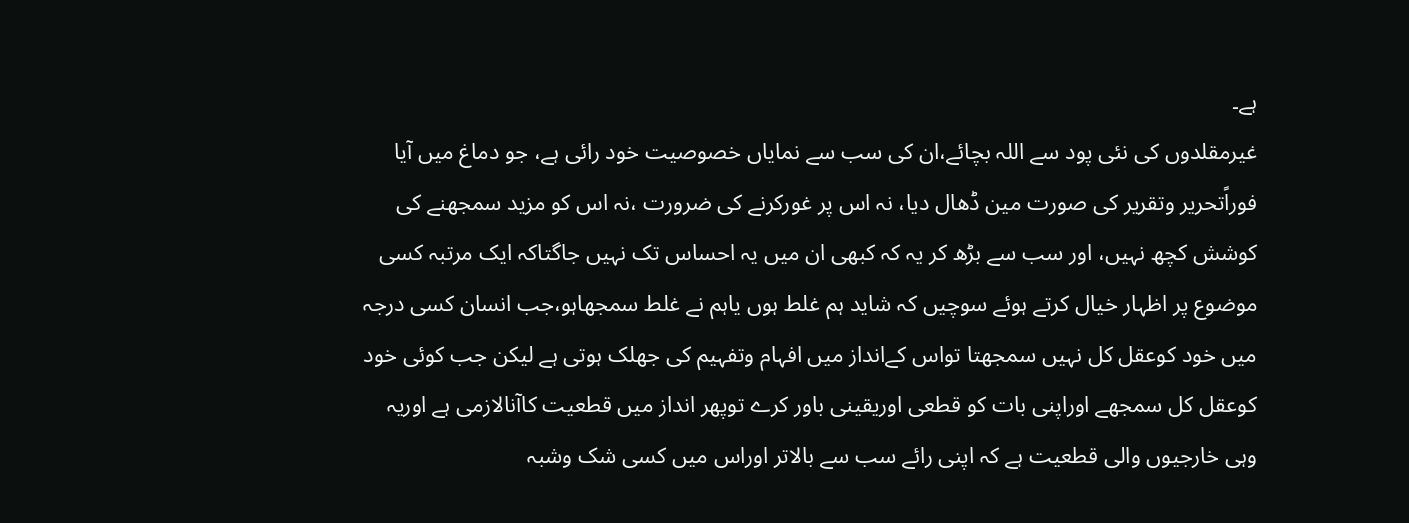ہے۔
غیرمقلدوں کی نئی پود سے اللہ بچائے،ان کی سب سے نمایاں خصوصیت خود رائی ہے، جو دماغ میں آیا فوراًتحریر وتقریر کی صورت مین ڈھال دیا، نہ اس پر غورکرنے کی ضرورت ،نہ اس کو مزید سمجھنے کی کوشش کچھ نہیں، اور سب سے بڑھ کر یہ کہ کبھی ان میں یہ احساس تک نہیں جاگتاکہ ایک مرتبہ کسی موضوع پر اظہار خیال کرتے ہوئے سوچیں کہ شاید ہم غلط ہوں یاہم نے غلط سمجھاہو،جب انسان کسی درجہ میں خود کوعقل کل نہیں سمجھتا تواس کےانداز میں افہام وتفہیم کی جھلک ہوتی ہے لیکن جب کوئی خود کوعقل کل سمجھے اوراپنی بات کو قطعی اوریقینی باور کرے توپھر انداز میں قطعیت کاآنالازمی ہے اوریہ وہی خارجیوں والی قطعیت ہے کہ اپنی رائے سب سے بالاتر اوراس میں کسی شک وشبہ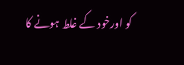کو اورخود کے غلط ہونے کا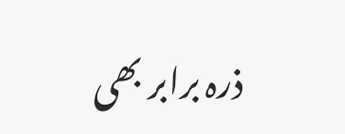ذرہ برابر بھی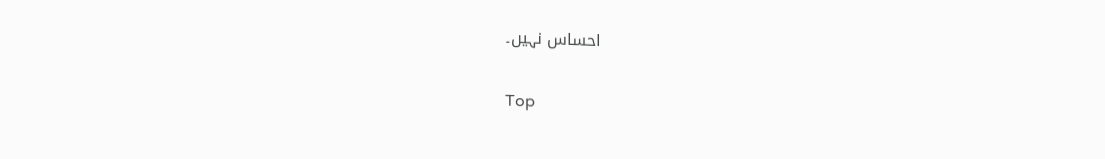احساس نہیں۔

Top